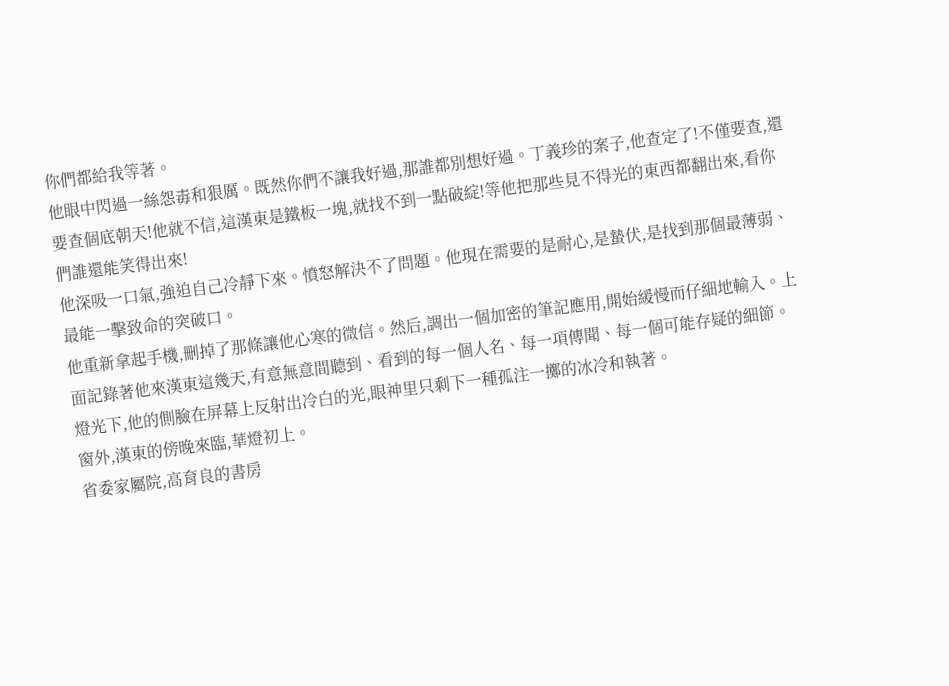你們都給我等著。
他眼中閃過一絲怨毒和狠厲。既然你們不讓我好過,那誰都別想好過。丁義珍的案子,他查定了!不僅要查,還要查個底朝天!他就不信,這漢東是鐵板一塊,就找不到一點破綻!等他把那些見不得光的東西都翻出來,看你們誰還能笑得出來!
他深吸一口氣,強迫自己冷靜下來。憤怒解決不了問題。他現在需要的是耐心,是蟄伏,是找到那個最薄弱、最能一擊致命的突破口。
他重新拿起手機,刪掉了那條讓他心寒的微信。然后,調出一個加密的筆記應用,開始緩慢而仔細地輸入。上面記錄著他來漢東這幾天,有意無意間聽到、看到的每一個人名、每一項傳聞、每一個可能存疑的細節。
燈光下,他的側臉在屏幕上反射出冷白的光,眼神里只剩下一種孤注一擲的冰冷和執著。
窗外,漢東的傍晚來臨,華燈初上。
省委家屬院,高育良的書房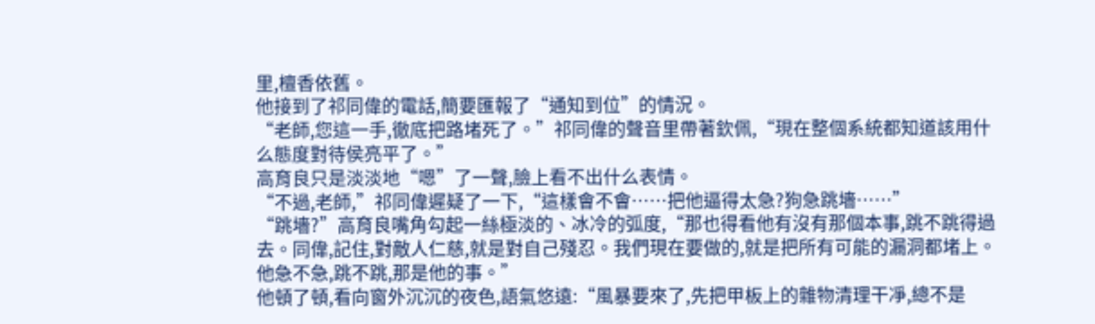里,檀香依舊。
他接到了祁同偉的電話,簡要匯報了“通知到位”的情況。
“老師,您這一手,徹底把路堵死了。”祁同偉的聲音里帶著欽佩,“現在整個系統都知道該用什么態度對待侯亮平了。”
高育良只是淡淡地“嗯”了一聲,臉上看不出什么表情。
“不過,老師,”祁同偉遲疑了一下,“這樣會不會……把他逼得太急?狗急跳墻……”
“跳墻?”高育良嘴角勾起一絲極淡的、冰冷的弧度,“那也得看他有沒有那個本事,跳不跳得過去。同偉,記住,對敵人仁慈,就是對自己殘忍。我們現在要做的,就是把所有可能的漏洞都堵上。他急不急,跳不跳,那是他的事。”
他頓了頓,看向窗外沉沉的夜色,語氣悠遠:“風暴要來了,先把甲板上的雜物清理干凈,總不是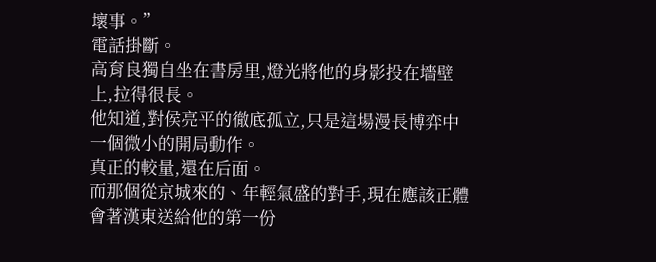壞事。”
電話掛斷。
高育良獨自坐在書房里,燈光將他的身影投在墻壁上,拉得很長。
他知道,對侯亮平的徹底孤立,只是這場漫長博弈中一個微小的開局動作。
真正的較量,還在后面。
而那個從京城來的、年輕氣盛的對手,現在應該正體會著漢東送給他的第一份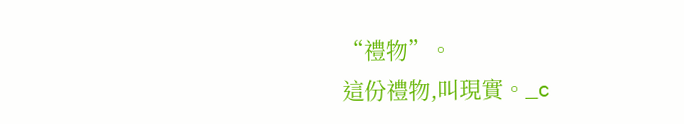“禮物”。
這份禮物,叫現實。_c